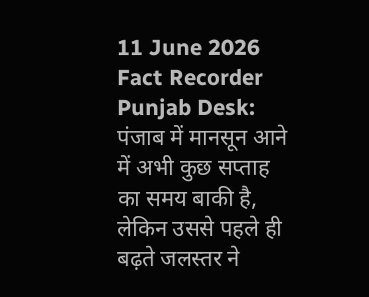11 June 2026 Fact Recorder
Punjab Desk: पंजाब में मानसून आने में अभी कुछ सप्ताह का समय बाकी है, लेकिन उससे पहले ही बढ़ते जलस्तर ने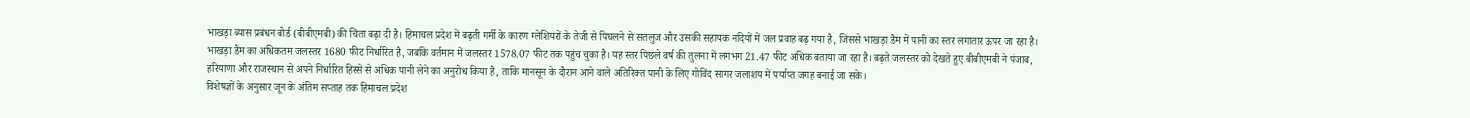भाखड़ा ब्यास प्रबंधन बोर्ड (बीबीएमबी) की चिंता बढ़ा दी है। हिमाचल प्रदेश में बढ़ती गर्मी के कारण ग्लेशियरों के तेजी से पिघलने से सतलुज और उसकी सहायक नदियों में जल प्रवाह बढ़ गया है, जिससे भाखड़ा डैम में पानी का स्तर लगातार ऊपर जा रहा है।
भाखड़ा डैम का अधिकतम जलस्तर 1680 फीट निर्धारित है, जबकि वर्तमान में जलस्तर 1578.07 फीट तक पहुंच चुका है। यह स्तर पिछले वर्ष की तुलना में लगभग 21.47 फीट अधिक बताया जा रहा है। बढ़ते जलस्तर को देखते हुए बीबीएमबी ने पंजाब, हरियाणा और राजस्थान से अपने निर्धारित हिस्से से अधिक पानी लेने का अनुरोध किया है, ताकि मानसून के दौरान आने वाले अतिरिक्त पानी के लिए गोविंद सागर जलाशय में पर्याप्त जगह बनाई जा सके।
विशेषज्ञों के अनुसार जून के अंतिम सप्ताह तक हिमाचल प्रदेश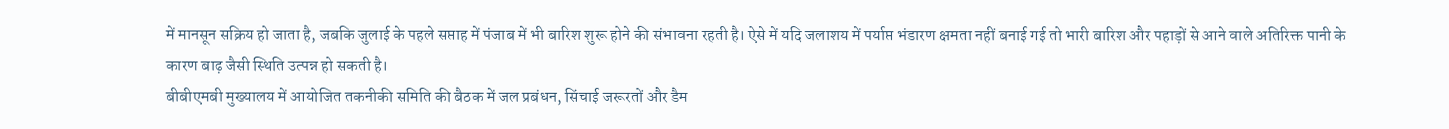में मानसून सक्रिय हो जाता है, जबकि जुलाई के पहले सप्ताह में पंजाब में भी बारिश शुरू होने की संभावना रहती है। ऐसे में यदि जलाशय में पर्याप्त भंडारण क्षमता नहीं बनाई गई तो भारी बारिश और पहाड़ों से आने वाले अतिरिक्त पानी के कारण बाढ़ जैसी स्थिति उत्पन्न हो सकती है।
बीबीएमबी मुख्यालय में आयोजित तकनीकी समिति की बैठक में जल प्रबंधन, सिंचाई जरूरतों और डैम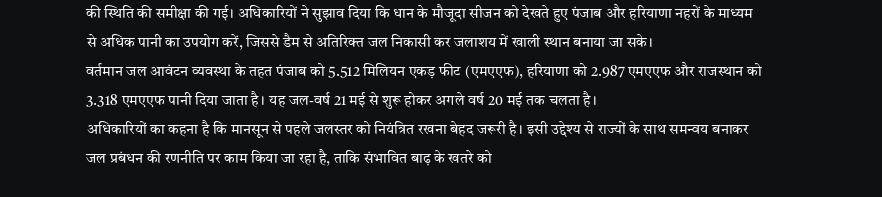की स्थिति की समीक्षा की गई। अधिकारियों ने सुझाव दिया कि धान के मौजूदा सीजन को देखते हुए पंजाब और हरियाणा नहरों के माध्यम से अधिक पानी का उपयोग करें, जिससे डैम से अतिरिक्त जल निकासी कर जलाशय में खाली स्थान बनाया जा सके।
वर्तमान जल आवंटन व्यवस्था के तहत पंजाब को 5.512 मिलियन एकड़ फीट (एमएएफ), हरियाणा को 2.987 एमएएफ और राजस्थान को 3.318 एमएएफ पानी दिया जाता है। यह जल-वर्ष 21 मई से शुरू होकर अगले वर्ष 20 मई तक चलता है।
अधिकारियों का कहना है कि मानसून से पहले जलस्तर को नियंत्रित रखना बेहद जरूरी है। इसी उद्देश्य से राज्यों के साथ समन्वय बनाकर जल प्रबंधन की रणनीति पर काम किया जा रहा है, ताकि संभावित बाढ़ के खतरे को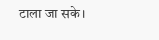टाला जा सके।